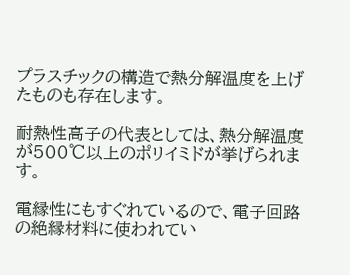プラスチックの構造で熱分解温度を上げたものも存在します。

耐熱性高子の代表としては、熱分解温度が500℃以上のポリイミドが挙げられます。

電縁性にもすぐれているので、電子回路の絶縁材料に使われてい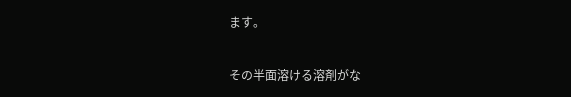ます。

その半面溶ける溶剤がな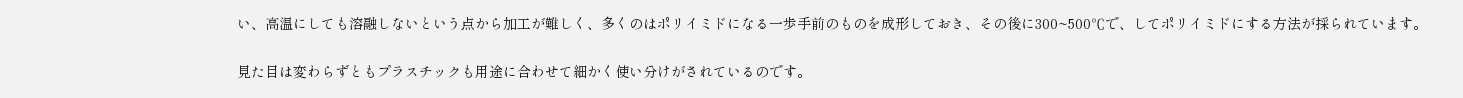い、高温にしても溶融しないという点から加工が難しく、多くのはポリイミドになる一歩手前のものを成形しておき、その後に300~500℃で、してポリイミドにする方法が採られています。

見た目は変わらずともプラスチックも用途に合わせて細かく使い分けがされているのです。